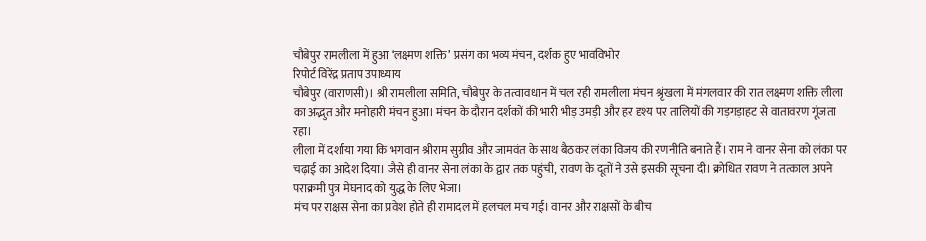चौबेपुर रामलीला में हुआ ‘लक्ष्मण शक्ति’ प्रसंग का भव्य मंचन, दर्शक हुए भावविभोर
रिपोर्ट विरेंद्र प्रताप उपाध्याय
चौबेपुर (वाराणसी)। श्री रामलीला समिति, चौबेपुर के तत्वावधान में चल रही रामलीला मंचन श्रृंखला में मंगलवार की रात लक्ष्मण शक्ति लीला का अद्भुत और मनोहारी मंचन हुआ। मंचन के दौरान दर्शकों की भारी भीड़ उमड़ी और हर दृश्य पर तालियों की गड़गड़ाहट से वातावरण गूंजता रहा।
लीला में दर्शाया गया कि भगवान श्रीराम सुग्रीव और जामवंत के साथ बैठकर लंका विजय की रणनीति बनाते हैं। राम ने वानर सेना को लंका पर चढ़ाई का आदेश दिया। जैसे ही वानर सेना लंका के द्वार तक पहुंची, रावण के दूतों ने उसे इसकी सूचना दी। क्रोधित रावण ने तत्काल अपने पराक्रमी पुत्र मेघनाद को युद्ध के लिए भेजा।
मंच पर राक्षस सेना का प्रवेश होते ही रामादल में हलचल मच गई। वानर और राक्षसों के बीच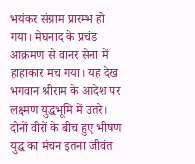भयंकर संग्राम प्रारम्भ हो गया। मेघनाद के प्रचंड आक्रमण से वानर सेना में हाहाकार मच गया। यह देख भगवान श्रीराम के आदेश पर लक्ष्मण युद्धभूमि में उतरे। दोनों वीरों के बीच हुए भीषण युद्ध का मंचन इतना जीवंत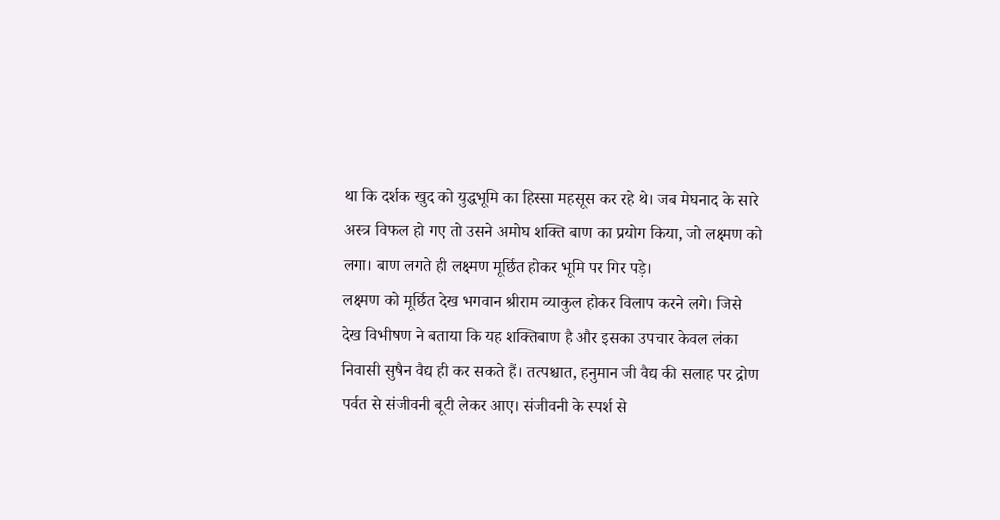था कि दर्शक खुद को युद्धभूमि का हिस्सा महसूस कर रहे थे। जब मेघनाद के सारे अस्त्र विफल हो गए तो उसने अमोघ शक्ति बाण का प्रयोग किया, जो लक्ष्मण को लगा। बाण लगते ही लक्ष्मण मूर्छित होकर भूमि पर गिर पड़े।
लक्ष्मण को मूर्छित देख भगवान श्रीराम व्याकुल होकर विलाप करने लगे। जिसे देख विभीषण ने बताया कि यह शक्तिबाण है और इसका उपचार केवल लंका निवासी सुषैन वैद्य ही कर सकते हैं। तत्पश्चात, हनुमान जी वैद्य की सलाह पर द्रोण पर्वत से संजीवनी बूटी लेकर आए। संजीवनी के स्पर्श से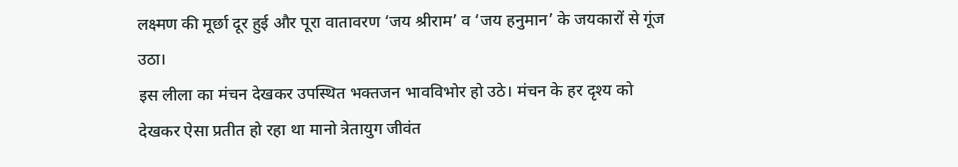लक्ष्मण की मूर्छा दूर हुई और पूरा वातावरण ‘जय श्रीराम’ व ‘जय हनुमान’ के जयकारों से गूंज उठा।
इस लीला का मंचन देखकर उपस्थित भक्तजन भावविभोर हो उठे। मंचन के हर दृश्य को देखकर ऐसा प्रतीत हो रहा था मानो त्रेतायुग जीवंत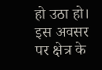हो उठा हो।
इस अवसर पर क्षेत्र के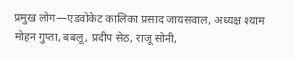प्रमुख लोग—एडवोकेट कालिका प्रसाद जायसवाल, अध्यक्ष श्याम मोहन गुप्ता, बबलू, प्रदीप सेठ, राजू सोनी,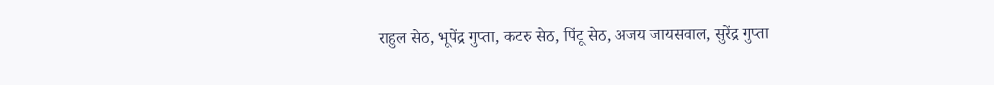राहुल सेठ, भूपेंद्र गुप्ता, कटरु सेठ, पिंटू सेठ, अजय जायसवाल, सुरेंद्र गुप्ता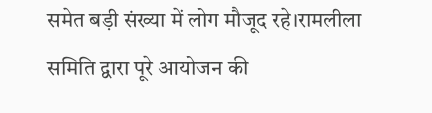समेत बड़ी संख्या में लोग मौजूद रहे।रामलीला समिति द्वारा पूरे आयोजन की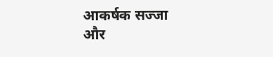आकर्षक सज्जा और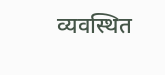व्यवस्थित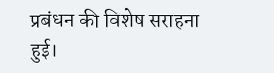प्रबंधन की विशेष सराहना हुई।